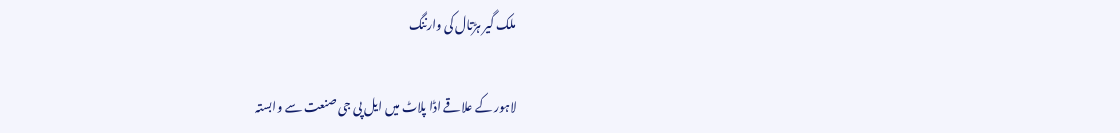ملک گیر ہڑتال کی وارننگ

لاہور کے علاقے اڈا پلاٹ میں ایل پی جی صنعت سے وابستہ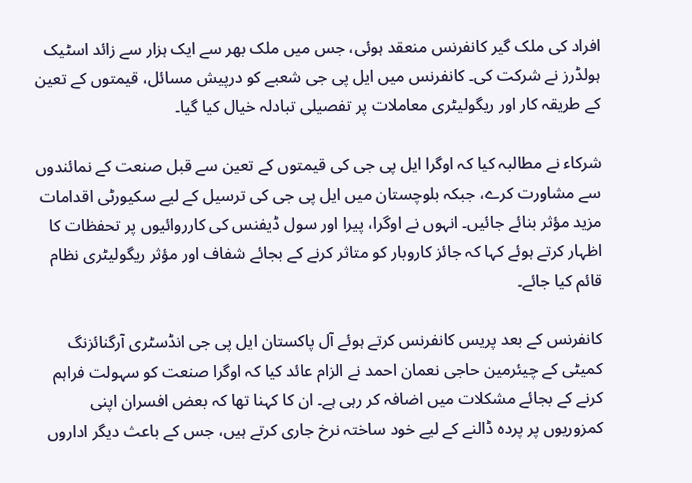افراد کی ملک گیر کانفرنس منعقد ہوئی، جس میں ملک بھر سے ایک ہزار سے زائد اسٹیک ہولڈرز نے شرکت کی۔ کانفرنس میں ایل پی جی شعبے کو درپیش مسائل، قیمتوں کے تعین کے طریقہ کار اور ریگولیٹری معاملات پر تفصیلی تبادلہ خیال کیا گیا۔

شرکاء نے مطالبہ کیا کہ اوگرا ایل پی جی کی قیمتوں کے تعین سے قبل صنعت کے نمائندوں سے مشاورت کرے، جبکہ بلوچستان میں ایل پی جی کی ترسیل کے لیے سکیورٹی اقدامات مزید مؤثر بنائے جائیں۔ انہوں نے اوگرا، پیرا اور سول ڈیفنس کی کارروائیوں پر تحفظات کا اظہار کرتے ہوئے کہا کہ جائز کاروبار کو متاثر کرنے کے بجائے شفاف اور مؤثر ریگولیٹری نظام قائم کیا جائے۔

کانفرنس کے بعد پریس کانفرنس کرتے ہوئے آل پاکستان ایل پی جی انڈسٹری آرگنائزنگ کمیٹی کے چیئرمین حاجی نعمان احمد نے الزام عائد کیا کہ اوگرا صنعت کو سہولت فراہم کرنے کے بجائے مشکلات میں اضافہ کر رہی ہے۔ ان کا کہنا تھا کہ بعض افسران اپنی کمزوریوں پر پردہ ڈالنے کے لیے خود ساختہ نرخ جاری کرتے ہیں، جس کے باعث دیگر اداروں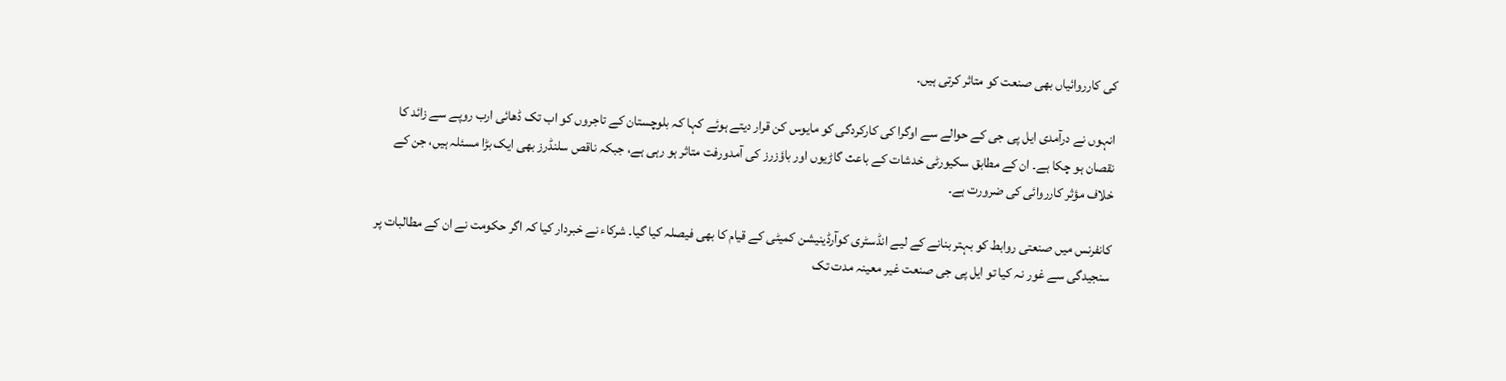کی کارروائیاں بھی صنعت کو متاثر کرتی ہیں۔

انہوں نے درآمدی ایل پی جی کے حوالے سے اوگرا کی کارکردگی کو مایوس کن قرار دیتے ہوئے کہا کہ بلوچستان کے تاجروں کو اب تک ڈھائی ارب روپے سے زائد کا نقصان ہو چکا ہے۔ ان کے مطابق سکیورٹی خدشات کے باعث گاڑیوں اور باؤزرز کی آمدورفت متاثر ہو رہی ہے، جبکہ ناقص سلنڈرز بھی ایک بڑا مسئلہ ہیں، جن کے خلاف مؤثر کارروائی کی ضرورت ہے۔

کانفرنس میں صنعتی روابط کو بہتر بنانے کے لیے انڈسٹری کوآرڈینیشن کمیٹی کے قیام کا بھی فیصلہ کیا گیا۔ شرکاء نے خبردار کیا کہ اگر حکومت نے ان کے مطالبات پر سنجیدگی سے غور نہ کیا تو ایل پی جی صنعت غیر معینہ مدت تک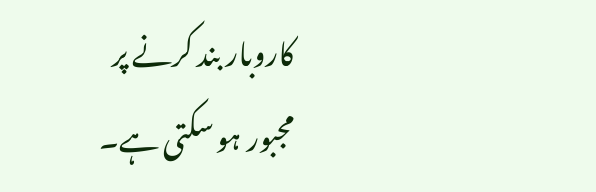کاروبار بند کرنے پر مجبور ہو سکتی ہے۔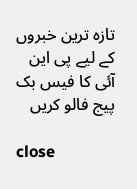تازہ ترین خبروں کے لیے پی این آئی کا فیس بک پیج فالو کریں

close